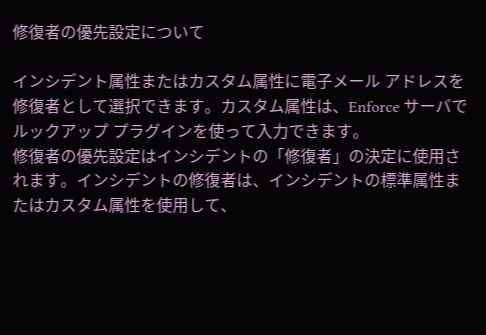修復者の優先設定について

インシデント属性またはカスタム属性に電子メール アドレスを修復者として選択できます。カスタム属性は、Enforce サーバでルックアップ プラグインを使って入力できます。
修復者の優先設定はインシデントの「修復者」の決定に使用されます。インシデントの修復者は、インシデントの標準属性またはカスタム属性を使用して、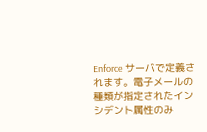Enforce サーバで定義されます。電子メールの種類が指定されたインシデント属性のみ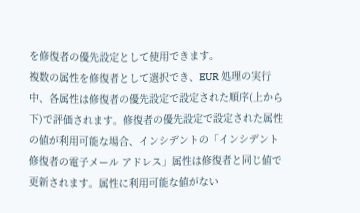を修復者の優先設定として使用できます。
複数の属性を修復者として選択でき、EUR 処理の実行中、各属性は修復者の優先設定で設定された順序(上から下)で評価されます。修復者の優先設定で設定された属性の値が利用可能な場合、インシデントの「インシデント修復者の電子メール アドレス」属性は修復者と同じ値で更新されます。属性に利用可能な値がない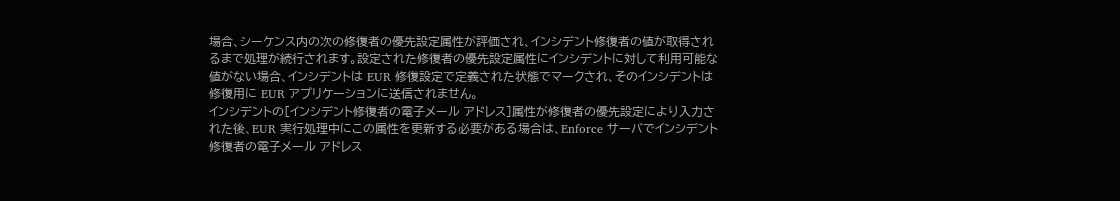場合、シーケンス内の次の修復者の優先設定属性が評価され、インシデント修復者の値が取得されるまで処理が続行されます。設定された修復者の優先設定属性にインシデントに対して利用可能な値がない場合、インシデントは EUR 修復設定で定義された状態でマークされ、そのインシデントは修復用に EUR アプリケーションに送信されません。
インシデントの[インシデント修復者の電子メール アドレス]属性が修復者の優先設定により入力された後、EUR 実行処理中にこの属性を更新する必要がある場合は、Enforce サーバでインシデント修復者の電子メール アドレス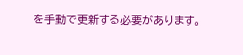を手動で更新する必要があります。